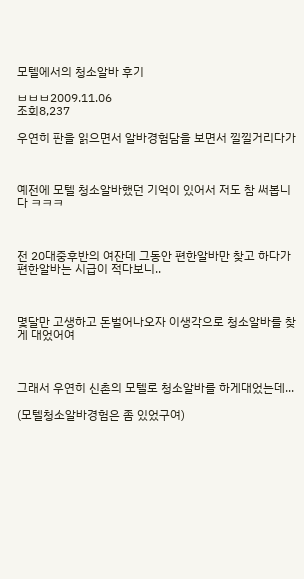모텔에서의 청소알바 후기

ㅂㅂㅂ2009.11.06
조회8,237

우연히 판을 읽으면서 알바경험담을 보면서 낄낄거리다가



예전에 모텔 청소알바했던 기억이 있어서 저도 참 써봅니다 ㅋㅋㅋ



전 20대중후반의 여잔데 그동안 편한알바만 찾고 하다가 편한알바는 시급이 적다보니..



몇달만 고생하고 돈벌어나오자 이생각으로 청소알바를 찾게 대었어여



그래서 우연히 신촌의 모텔로 청소알바를 하게대었는데...

(모텔청소알바경험은 좀 있었구여)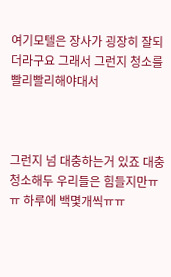여기모텔은 장사가 굉장히 잘되더라구요 그래서 그런지 청소를 빨리빨리해야대서



그런지 넘 대충하는거 있죠 대충청소해두 우리들은 힘들지만ㅠㅠ 하루에 백몇개씩ㅠㅠ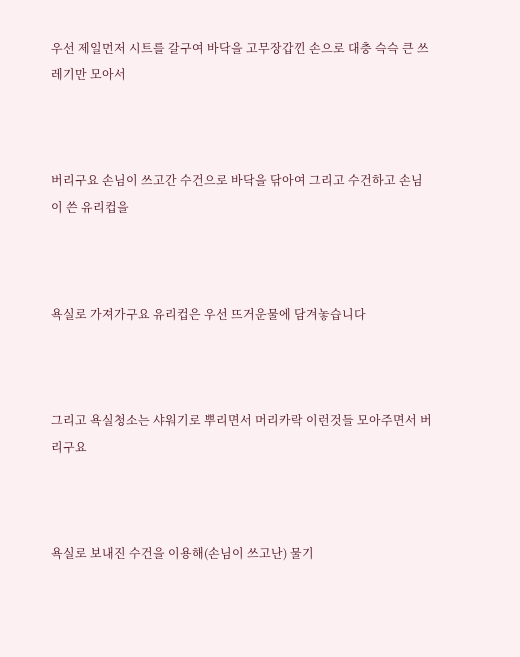우선 제일먼저 시트를 갈구여 바닥을 고무장갑낀 손으로 대충 슥슥 큰 쓰레기만 모아서



버리구요 손님이 쓰고간 수건으로 바닥을 닦아여 그리고 수건하고 손님이 쓴 유리컵을



욕실로 가져가구요 유리컵은 우선 뜨거운물에 담겨놓습니다



그리고 욕실청소는 샤워기로 뿌리면서 머리카락 이런것들 모아주면서 버리구요



욕실로 보내진 수건을 이용해(손님이 쓰고난) 물기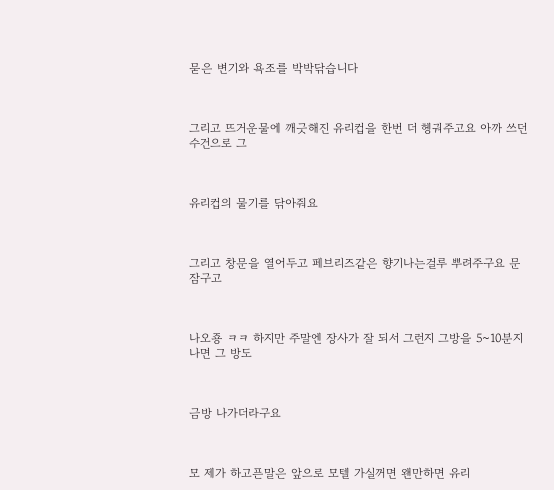묻은 변기와 욕조를 박박닦습니다



그리고 뜨거운물에 깨긋해진 유리컵을 한번 더 헹궈주고요 아까 쓰던 수건으로 그



유리컵의 물기를 닦아줘요



그리고 창문을 열어두고 페브리즈같은 향기나는걸루 뿌려주구요 문 잠구고



나오죵 ㅋㅋ 하지만 주말엔 장사가 잘 되서 그런지 그방을 5~10분지나면 그 방도



금방 나가더라구요



모 제가 하고픈말은 앞으로 모텔 가실꺼면 왠만하면 유리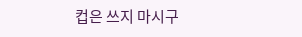컵은 쓰지 마시구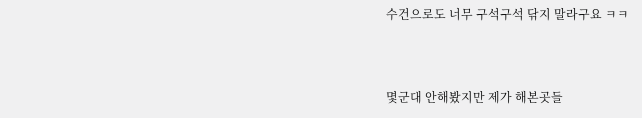수건으로도 너무 구석구석 닦지 말라구요 ㅋㅋ



몇군대 안해봤지만 제가 해본곳들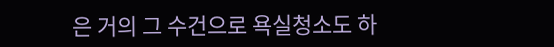은 거의 그 수건으로 욕실청소도 하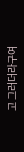고 그러더라구여